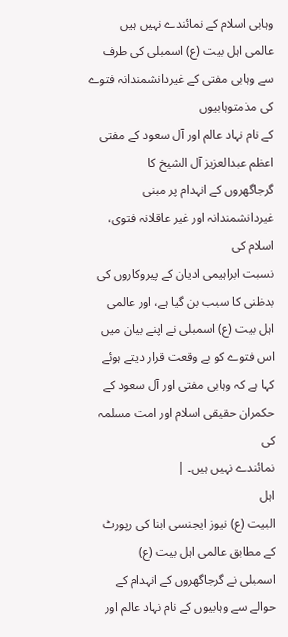وہابی اسلام کے نمائندے نہیں ہیں
عالمی اہل بیت (ع) اسمبلی کی طرف سے وہابی مفتی کے غیردانشمندانہ فتوے کی مذمتوہابیوں
کے نام نہاد عالم اور آل سعود کے مفتی اعظم عبدالعزيز آل الشیخ کا
گرجاگھروں کے انہدام پر مبنی غیردانشمندانہ اور غیر عاقلانہ فتوی، اسلام کی
نسبت ابراہیمی ادیان کے پیروکاروں کی بدظنی کا سبب بن گیا ہے، اور عالمی
اہل بیت (ع) اسمبلی نے اپنے بیان ميں اس فتوے کو بے وقعت قرار دیتے ہوئے
کہا ہے کہ وہابی مفتی اور آل سعود کے حکمران حقیقی اسلام اور امت مسلمہ کی
نمائندے نہیں ہیں۔ |
اہل
البیت (ع) نیوز ایجنسی ابنا کی رپورٹ کے مطابق عالمی اہل بیت (ع)
اسمبلی نے گرجاگھروں کے انہدام کے حوالے سے وہابیوں کے نام نہاد عالم اور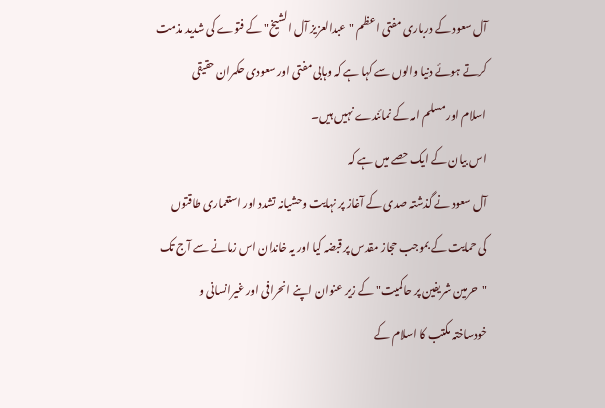آل سعود کے درباری مفتی اعظم "عبدالعزیز آل الشیخ" کے فتوے کی شدید مذمت
کرتے ہوئے دنیا والوں سے کہا ہے کہ وہابی مفتی اور سعودی حکمران حقیقی
اسلام اور مسلم امہ کے نمائندے نہیں ہیں۔
اس بیان کے ایک حصے میں ہے کہ
آل سعود نے گذشتہ صدی کے آغاز پر نہایت وحشیانہ تشدد اور استعماری طاقتوں
کی حمایت کے بموجب حجاز مقدس پر قبضہ کیا اور یہ خاندان اس زمانے سے آج تک
"حرمین شریفین پر حاکمیت" کے زير عنوان اپنے انحرافی اور غیرانسانی و
خودساختہ مکتب کا اسلام کے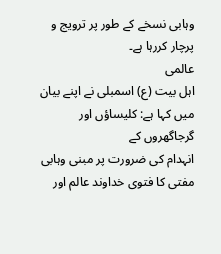وہابی نسخے کے طور پر ترویج و پرچار کررہا ہے۔
عالمی
اہل بیت (ع) اسمبلی نے اپنے بیان میں کہا ہے: کلیساؤں اور گرجاگھروں کے
انہدام کی ضرورت پر مبنی وہابی مفتی کا فتوی خداوند عالم اور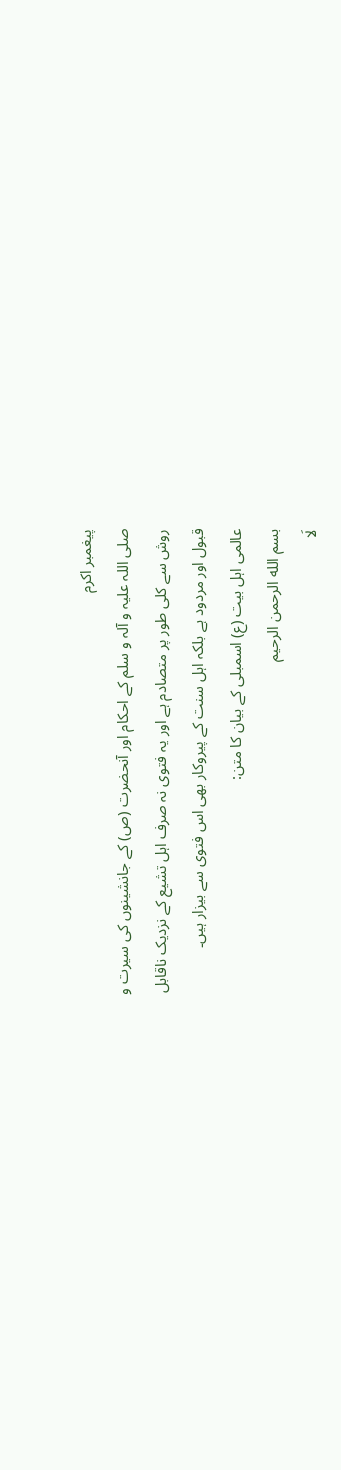پیغمبر اکرم
صلی اللہ علیہ و آلہ و سلم کے احکام اور آنحضرت (ص) کے جانشینوں کی سیرت و
روش سے کلی طور پر متصادم ہے اور یہ فتوی نہ صرف اہل تشیع کے نزدیک ناقابل
قبول اور مردود ہے بلکہ اہل سنت کے پیروکار بھی اس فتوی سے بیزار ہیں۔
عالمی اہل بیت (ع) اسمبلی کے بیان کا متن:
بسم الله الرحمن الرحیم
لَا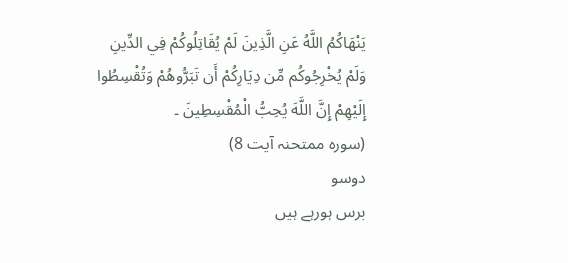يَنْهَاكُمُ اللَّهُ عَنِ الَّذِينَ لَمْ يُقَاتِلُوكُمْ فِي الدِّينِ
وَلَمْ يُخْرِجُوكُم مِّن دِيَارِكُمْ أَن تَبَرُّوهُمْ وَتُقْسِطُوا
إِلَيْهِمْ إِنَّ اللَّهَ يُحِبُّ الْمُقْسِطِينَ ۔
(سورہ ممتحنہ آیت 8)
دوسو
برس ہورہے ہیں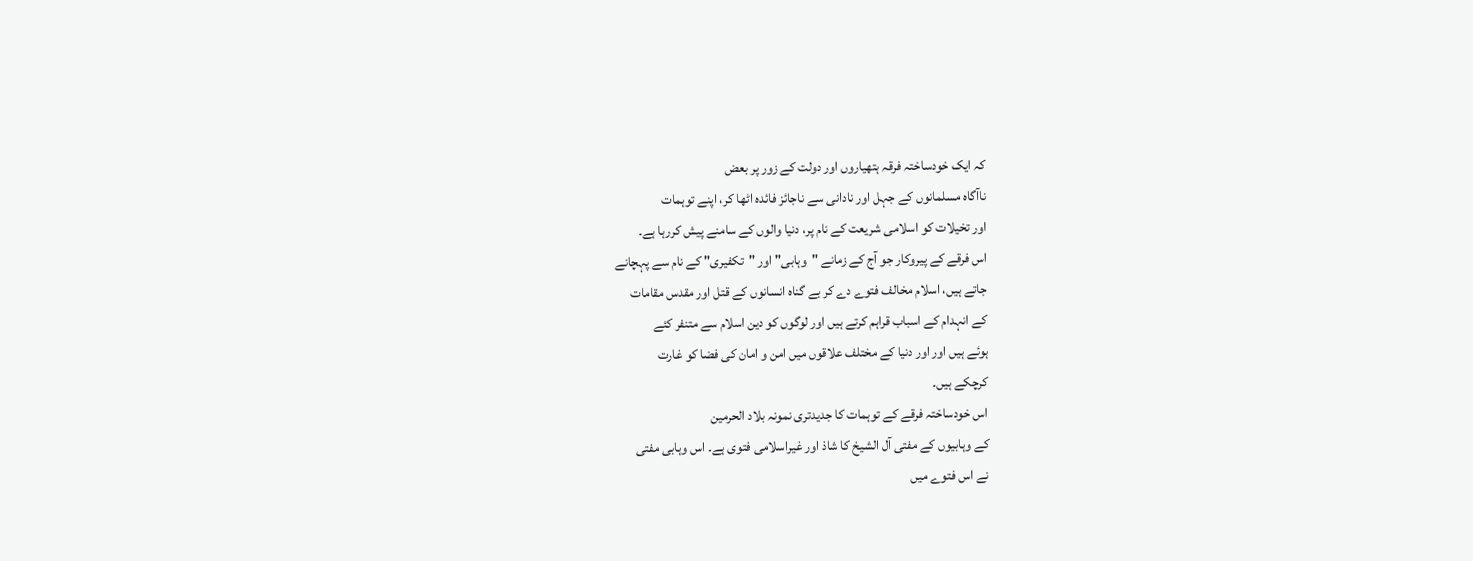کہ ایک خودساختہ فرقہ ہتھیاروں اور دولت کے زور پر بعض
ناآگاہ مسلمانوں کے جہل اور نادانی سے ناجائز فائدہ اٹھا کر، اپنے توہمات
اور تخیلات کو اسلامی شریعت کے نام پر، دنیا والوں کے سامنے پیش کررہا ہے۔
اس فرقے کے پیروکار جو آج کے زمانے "وہابی" اور "تکفیری" کے نام سے پہچانے
جاتے ہیں، اسلام مخالف فتوے دے کر بے گناہ انسانوں کے قتل اور مقدس مقامات
کے انہدام کے اسباب قراہم کرتے ہیں اور لوگوں کو دین اسلام سے متنفر کئے
ہوئے ہیں اور اور دنیا کے مختلف علاقوں میں امن و امان کی فضا کو غارت
کرچکے ہیں۔
اس خودساختہ فرقے کے توہمات کا جدیدتری نمونہ بلاد الحرمین
کے وہابیوں کے مفتی آل الشیخ کا شاذ اور غیراسلامی فتوی ہے۔ اس وہابی مفتی
نے اس فتوے میں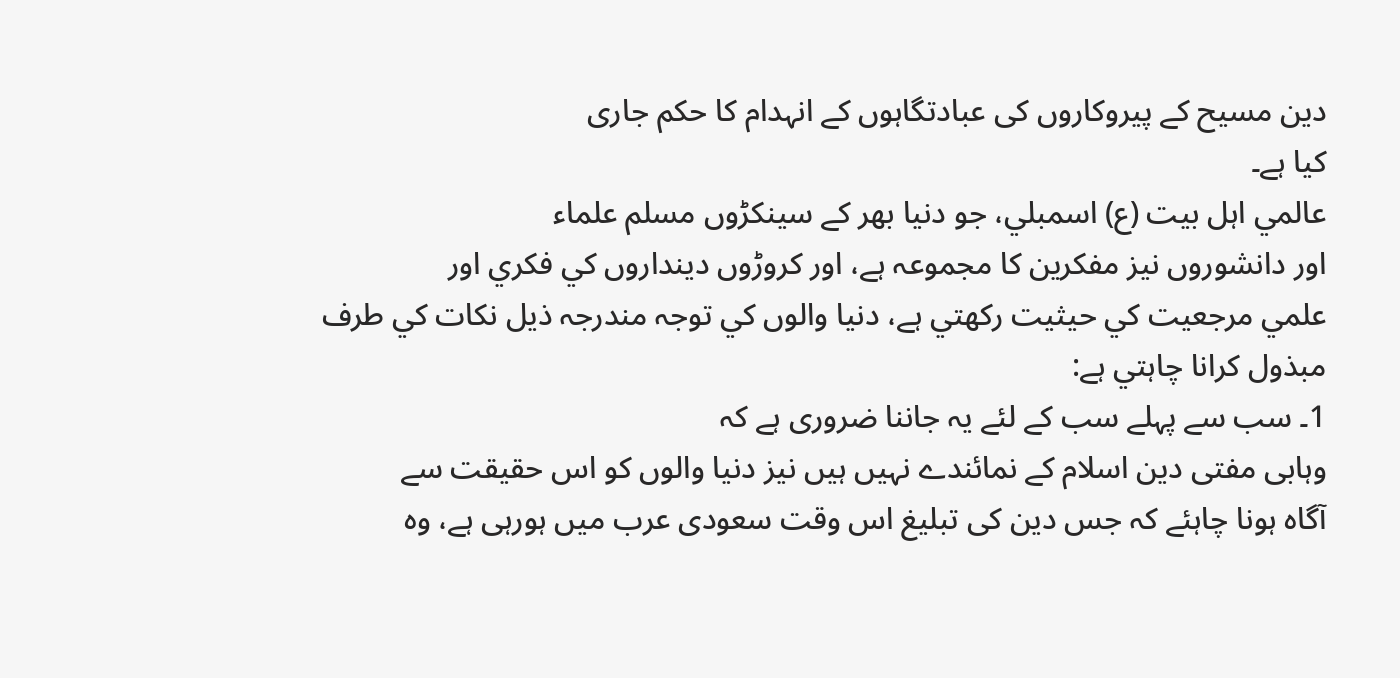دین مسیح کے پیروکاروں کی عبادتگاہوں کے انہدام کا حکم جاری
کیا ہے۔
عالمي اہل بيت (ع) اسمبلي، جو دنيا بھر کے سينکڑوں مسلم علماء
اور دانشوروں نيز مفکرين کا مجموعہ ہے، اور کروڑوں دينداروں کي فکري اور
علمي مرجعيت کي حيثيت رکھتي ہے، دنيا والوں کي توجہ مندرجہ ذيل نکات کي طرف
مبذول کرانا چاہتي ہے:
1۔ سب سے پہلے سب کے لئے یہ جاننا ضروری ہے کہ
وہابی مفتی دین اسلام کے نمائندے نہیں ہیں نیز دنیا والوں کو اس حقیقت سے
آگاہ ہونا چاہئے کہ جس دین کی تبلیغ اس وقت سعودی عرب میں ہورہی ہے، وہ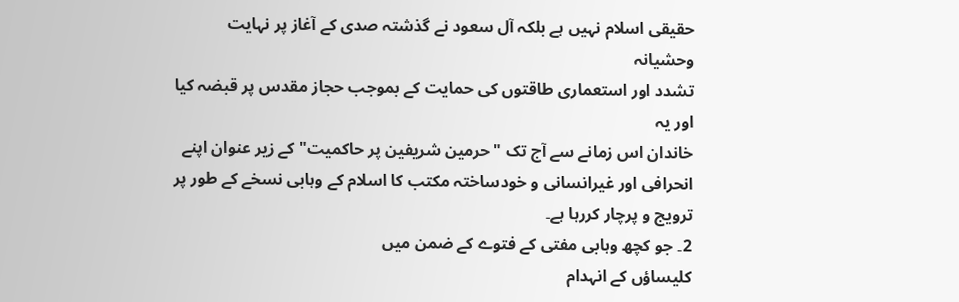حقیقی اسلام نہیں ہے بلکہ آل سعود نے گذشتہ صدی کے آغاز پر نہایت وحشیانہ
تشدد اور استعماری طاقتوں کی حمایت کے بموجب حجاز مقدس پر قبضہ کیا اور یہ
خاندان اس زمانے سے آج تک "حرمین شریفین پر حاکمیت" کے زير عنوان اپنے
انحرافی اور غیرانسانی و خودساختہ مکتب کا اسلام کے وہابی نسخے کے طور پر
ترویج و پرچار کررہا ہے۔
2۔ جو کچھ وہابی مفتی کے فتوے کے ضمن میں
کلیساؤں کے انہدام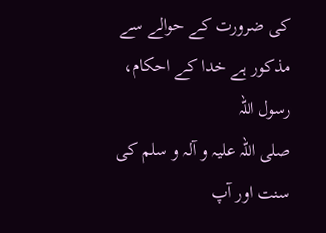کی ضرورت کے حوالے سے مذکور ہے خدا کے احکام، رسول اللہ
صلی اللہ علیہ و آلہ و سلم کی سنت اور آپ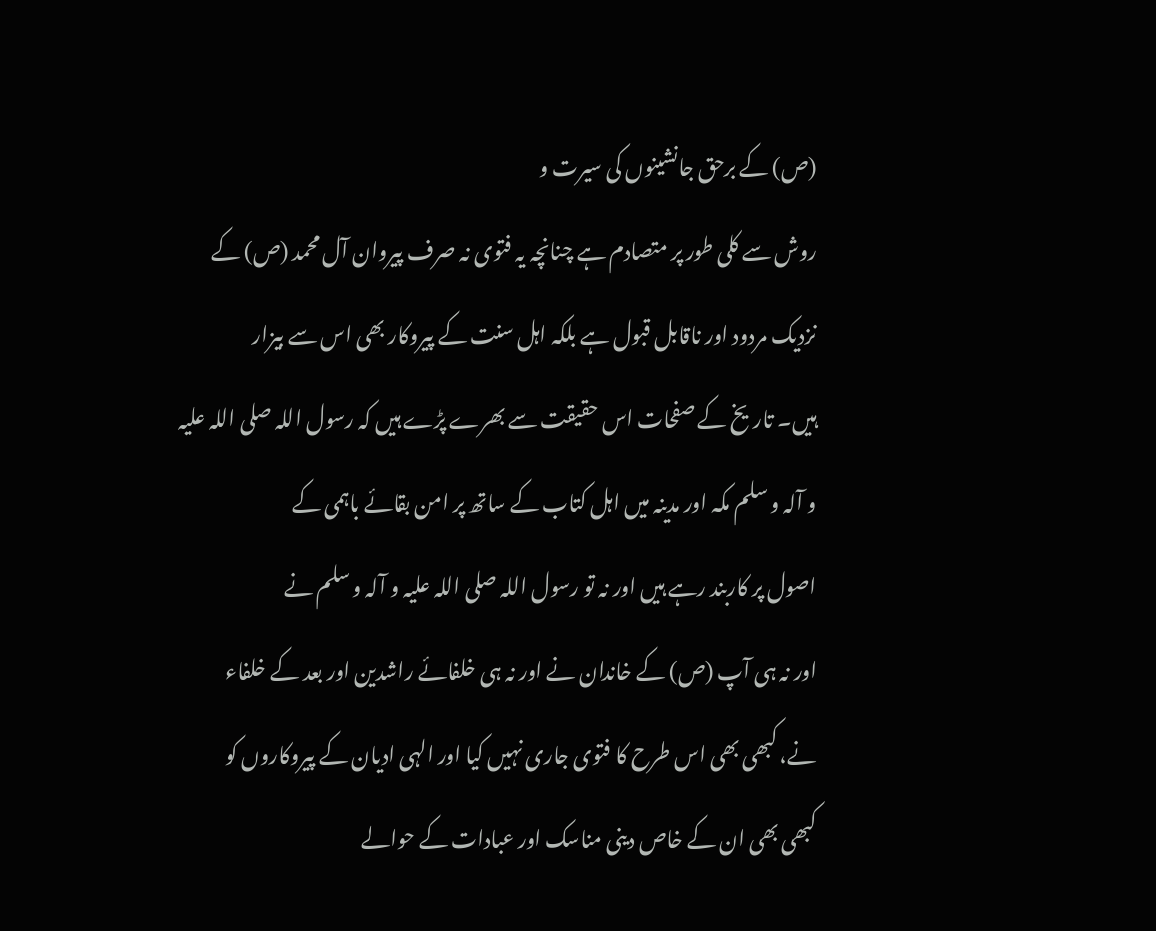(ص) کے برحق جانشینوں کی سیرت و
روش سے کلی طور پر متصادم ہے چنانچہ یہ فتوی نہ صرف پیروان آل محمد (ص) کے
نزدیک مردود اور ناقابل قبول ہے بلکہ اہل سنت کے پیروکار بھی اس سے بیزار
ہیں۔ تاریخ کے صفحات اس حقیقت سے بھرے پڑے ہیں کہ رسول اللہ صلی اللہ علیہ
و آلہ و سلم مکہ اور مدینہ میں اہل کتاب کے ساتھ پر امن بقائے باہمی کے
اصول پر کاربند رہے ہیں اور نہ تو رسول اللہ صلی اللہ علیہ و آلہ و سلم نے
اور نہ ہی آپ (ص) کے خاندان نے اور نہ ہی خلفائے راشدین اور بعد کے خلفاء
نے، کبھی بھی اس طرح کا فتوی جاری نہیں کیا اور الہی ادیان کے پیروکاروں کو
کبھی بھی ان کے خاص دینی مناسک اور عبادات کے حوالے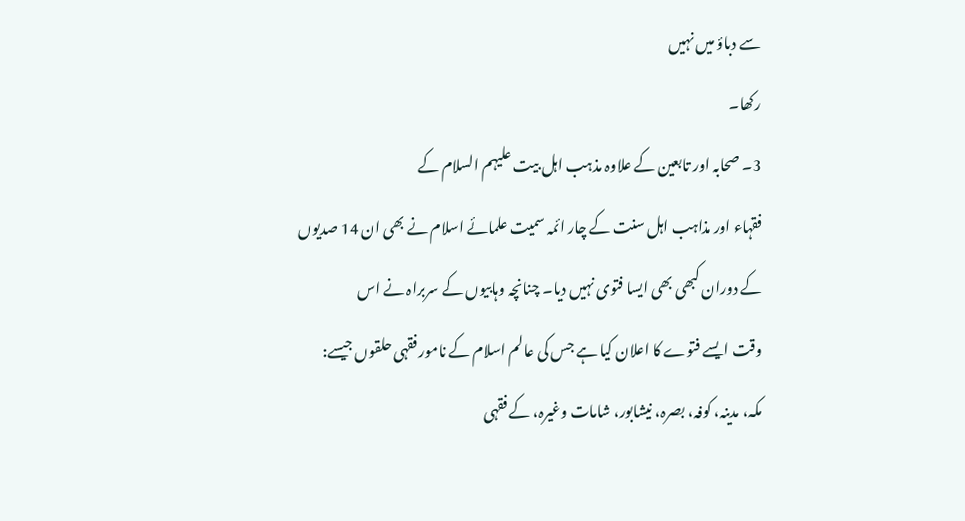سے دباؤ میں نہیں
رکھا۔
3۔ صحابہ اور تابعین کے علاوہ مذہب اہل بیت علیہم السلام کے
فقہاء اور مذاہب اہل سنت کے چار ائمہ سمیت علمائے اسلام نے بھی ان 14 صدیوں
کے دوران کبھی بھی ایسا فتوی نہیں دیا۔ چنانچہ وہابیوں کے سربراہ نے اس
وقت ایسے فتوے کا اعلان کیا ہے جس کی عالم اسلام کے نامور فقہی حلقوں جیسے:
مکہ، مدینہ، کوفہ، بصرہ، نیشابور، شامات وغیرہ، کے فقہی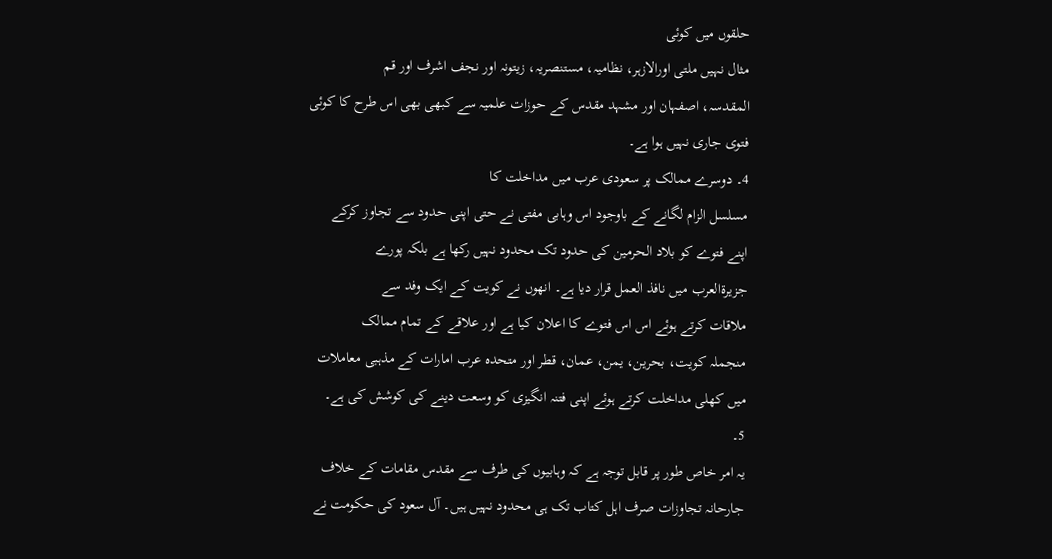حلقوں میں کوئی
مثال نہیں ملتی اورالازہر، نظامیہ، مستنصریہ، زیتونہ اور نجف اشرف اور قم
المقدسہ، اصفہان اور مشہد مقدس کے حوزات علمیہ سے کبھی بھی اس طرح کا کوئی
فتوی جاری نہیں ہوا ہے۔
4۔ دوسرے ممالک پر سعودی عرب میں مداخلت کا
مسلسل الزام لگانے کے باوجود اس وہابی مفتی نے حتی اپنی حدود سے تجاوز کرکے
اپنے فتوے کو بلاد الحرمین کی حدود تک محدود نہیں رکھا ہے بلکہ پورے
جزیرةالعرب میں نافذ العمل قرار دیا ہے۔ انھوں نے کویت کے ایک وفد سے
ملاقات کرتے ہوئے اس اس فتوے کا اعلان کیا ہے اور علاقے کے تمام ممالک
منجملہ کویت، بحرین، یمن، عمان، قطر اور متحدہ عرب امارات کے مذہبی معاملات
میں کھلی مداخلت کرتے ہوئے اپنی فتنہ انگیزی کو وسعت دینے کی کوشش کی ہے۔
5۔
یہ امر خاص طور پر قابل توجہ ہے کہ وہابیوں کی طرف سے مقدس مقامات کے خلاف
جارحانہ تجاوزات صرف اہل کتاب تک ہی محدود نہیں ہیں۔ آل سعود کی حکومت نے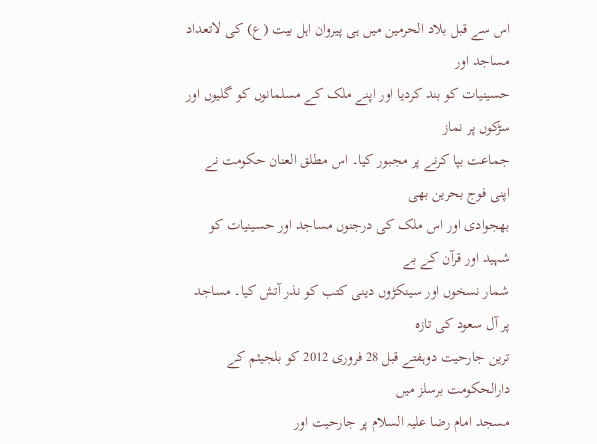اس سے قبل بلاد الحرمین میں ہی پیروان اہل بیت (ع) کی لاتعداد مساجد اور
حسینیات کو بند کردیا اور اپنے ملک کے مسلمانوں کو گلیوں اور سڑکوں پر نماز
جماعت بپا کرنے پر مجبور کیا۔ اس مطلق العنان حکومت نے اپنی فوج بحرین بھی
بھجوادی اور اس ملک کی درجنوں مساجد اور حسینیات کو شہید اور قرآن کے بے
شمار نسخوں اور سینکڑوں دینی کتب کو نذر آتش کیا۔ مساجد پر آل سعود کی تازہ
ترین جارحیت دوہفتے قبل 28 فروری 2012 کو بلجیئم کے دارالحکومت برسلز میں
مسجد امام رضا علیہ السلام پر جارحیت اور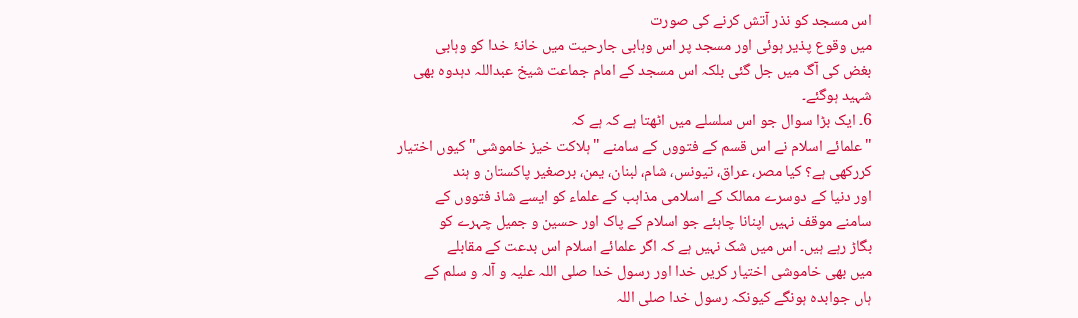اس مسجد کو نذر آتش کرنے کی صورت
میں وقوع پذیر ہوئی اور مسجد پر اس وہابی جارحیت میں خانۂ خدا کو وہابی
بغض کی آگ میں جل گئی بلکہ اس مسجد کے امام جماعت شیخ عبداللہ دہدوہ بھی
شہید ہوگئے۔
6۔ ایک بڑا سوال جو اس سلسلے میں اٹھتا ہے کہ ہے کہ
"علمائے اسلام نے اس قسم کے فتووں کے سامنے "ہلاکت خیز خاموشی" کیوں اختیار
کررکھی ہے؟ کیا مصر، عراق، تیونس، شام، لبنان، یمن، برصغیر پاکستان و ہند
اور دنیا کے دوسرے ممالک کے اسلامی مذاہب کے علماء کو ایسے شاذ فتووں کے
سامنے موقف نہیں اپنانا چاہئے جو اسلام کے پاک اور حسین و جمیل چہرے کو
بگاڑ رہے ہیں۔ اس میں شک نہیں ہے کہ اگر علمائے اسلام اس بدعت کے مقابلے
میں بھی خاموشی اختیار کريں خدا اور رسول خدا صلی اللہ علیہ و آلہ و سلم کے
ہاں جوابدہ ہونگے کیونکہ رسول خدا صلی اللہ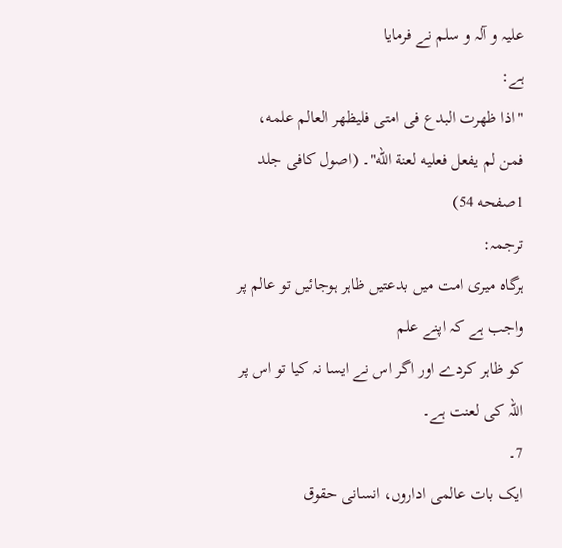علیہ و آلہ و سلم نے فرمایا
ہے:
"اذا ظهرت البدع فی امتی فلیظهر العالم علمه، فمن لم یفعل فعلیه لعنة الله"۔ (اصول کافی جلد 1صفحه 54)
ترجمہ:
ہرگاہ میری امت میں بدعتیں ظاہر ہوجائیں تو عالم پر واجب ہے کہ اپنے علم
کو ظاہر کردے اور اگر اس نے ایسا نہ کیا تو اس پر اللہ کی لعنت ہے۔
7۔
ایک بات عالمی اداروں، انسانی حقوق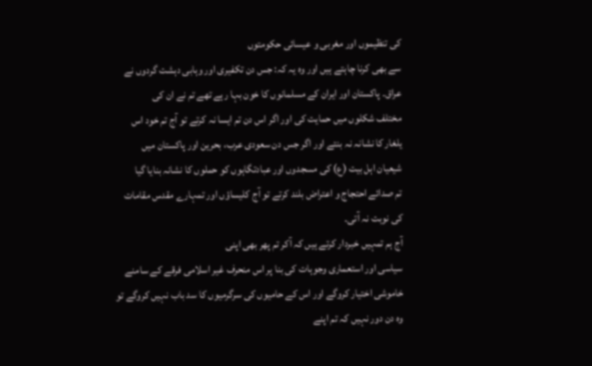کی تنظیموں اور مغربی و عیسائی حکومتوں
سے بھی کرنا چاہتے ہیں اور وہ یہ کہ: جس دن تکفیری اور وہابی دہشت گردوں نے
عراق۔ پاکستان اور ایران کے مسلمانوں کا خون بہا رہے تھے تم نے ان کی
مختلف شکلوں میں حمایت کی اور اگر اس دن تم ایسا نہ کرتے تو آج تم خود اس
یلغار کا نشانہ نہ بنتے اور اگر جس دن سعودی عرب، بحرین اور پاکستان میں
شیعیان اہل بیت (ع) کی مسجدوں اور عبادتگاہوں کو حملوں کا نشانہ بنایا گیا
تم صدائے احتجاج و اعتراض بلند کرتے تو آج کلیساؤں اور تمہارے مقدس مقامات
کی نوبت نہ آتی۔
آج ہم تمہیں خبردار کرتے ہیں کہ آکر تم پھر بھی اپنی
سیاسی اور استعماری وجوہات کی بنا پر اس منحرف غیر اسلامی فرقے کے سامنے
خاموشی اختیار کروگے اور اس کے حامیوں کی سرگرمیوں کا سد باب نہیں کروگے تو
وہ دن دور نہیں کہ تم اپنے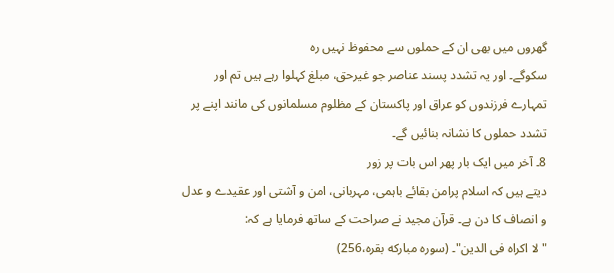گھروں میں بھی ان کے حملوں سے محفوظ نہیں رہ
سکوگے۔ اور یہ تشدد پسند عناصر جو غیرحق، مبلغ کہلوا رہے ہیں تم اور
تمہارے فرزندوں کو عراق اور پاکستان کے مظلوم مسلمانوں کی مانند اپنے پر
تشدد حملوں کا نشانہ بنائیں گے۔
8۔ آخر میں ایک بار پھر اس بات پر زور
دیتے ہیں کہ اسلام پرامن بقائے باہمی، مہربانی، امن و آشتی اور عقیدے و عدل
و انصاف کا دن ہے۔ قرآن مجید نے صراحت کے ساتھ فرمایا ہے کہ:
" لا اکراه فی الدین"۔ (سوره مبارکه بقره،256)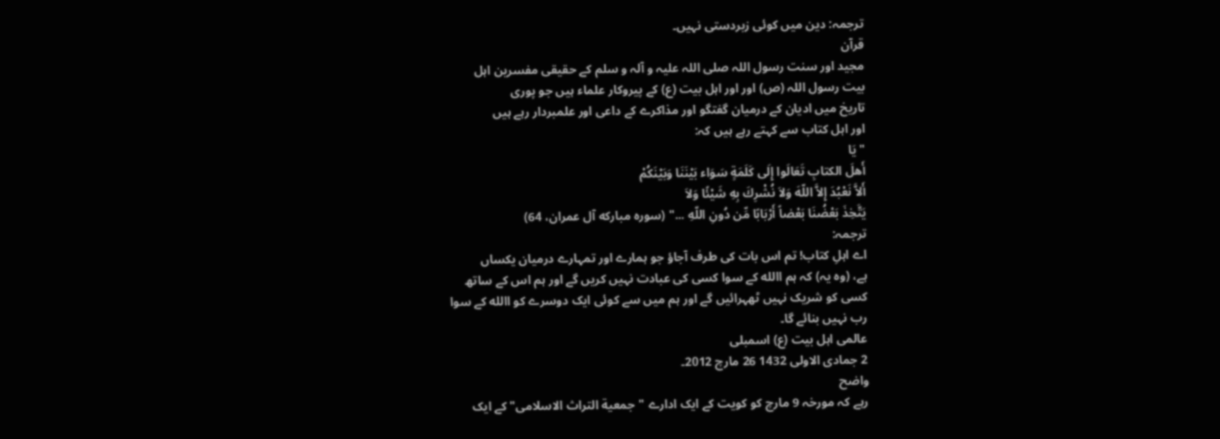ترجمہ: دین میں کوئی زبردستی نہیں۔
قرآن
مجید اور سنت رسول اللہ صلی اللہ علیہ و آلہ و سلم کے حقیقی مفسرین اہل
بیت رسول اللہ (ص) اور اور اہل بیت (ع) کے پیروکار علماء ہیں جو پوری
تاریخ میں ادیان کے درمیان گفتگو اور مذاکرے کے داعی اور علمبردار رہے ہیں
اور اہل کتاب سے کہتے رہے ہیں کہ:
"يَا
أَهلَ الكتابِ تَعَالَوا إِلَى كَلَمَةٍ سَوَاء بَيْنَنَا وَبَيْنَكُمْ
أَلاَّ نَعْبُدَ إِلاَّ اللّهَ وَلاَ نُشْرِكَ بِهِ شَيْئًا وَلاَ
يَتَّخِذَ بَعْضُنَا بَعْضاً أَرْبَابًا مِّن دُونِ اللّهِ ..." (سوره مبارکه آل عمران، 64)
ترجمہ:
اے اہلِ کتاب! تم اس بات کی طرف آجاؤ جو ہمارے اور تمہارے درمیان یکساں
ہے، (وہ یہ) کہ ہم االله کے سوا کسی کی عبادت نہیں کریں گے اور ہم اس کے ساتھ
کسی کو شریک نہیں ٹھہرائیں گے اور ہم میں سے کوئی ایک دوسرے کو االله کے سوا
رب نہیں بنائے گا۔
عالمی اہل بیت (ع) اسمبلی
2 جمادی الاولی 1432 26 مارچ 2012۔
واضح
رہے کہ مورخہ 9 مارچ کو کویت کے ایک ادارے "جمعیة التراث الاسلامی" کے ایک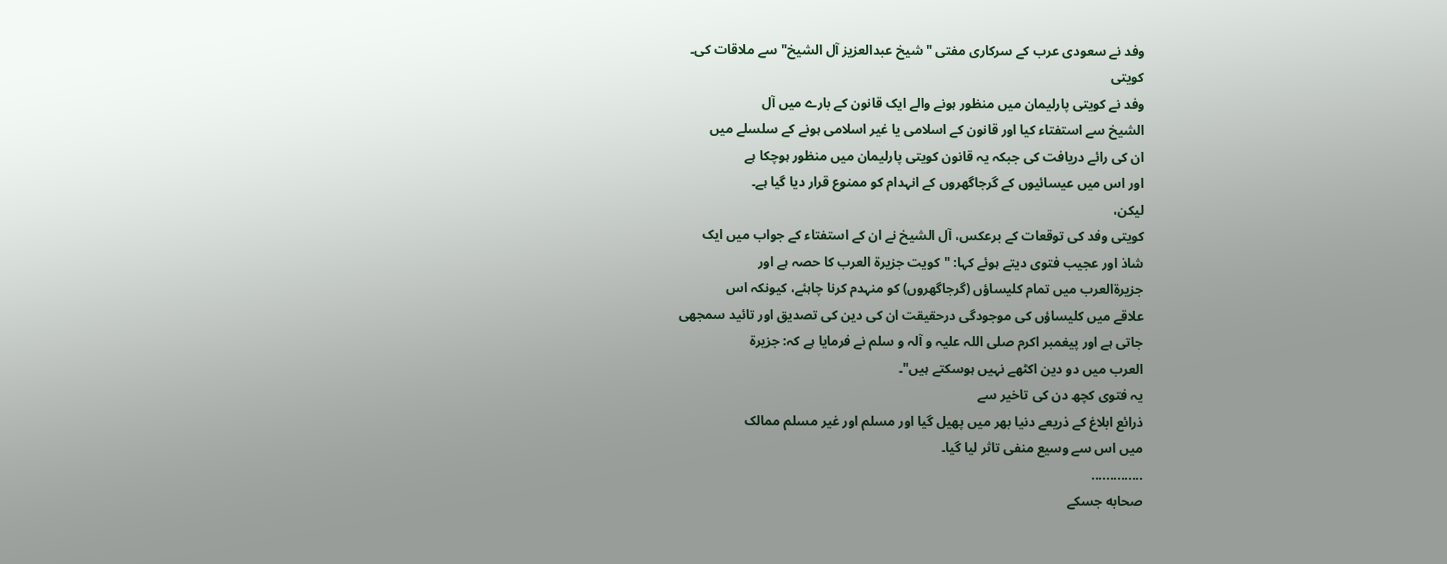وفد نے سعودی عرب کے سرکاری مفتی "شيخ عبدالعزيز آل الشيخ" سے ملاقات کی۔
کویتی
وفد نے کویتی پارلیمان میں منظور ہونے والے ایک قانون کے بارے میں آل
الشیخ سے استفتاء کیا اور قانون کے اسلامی یا غیر اسلامی ہونے کے سلسلے میں
ان کی رائے دریافت کی جبکہ یہ قانون کویتی پارلیمان میں منظور ہوچکا ہے
اور اس میں عیسائیوں کے گرجاگھروں کے انہدام کو ممنوع قرار دیا گیا ہے۔
لیکن،
کویتی وفد کی توقعات کے برعکس، آل الشیخ نے ان کے استفتاء کے جواب میں ایک
شاذ اور عجیب فتوی دیتے ہوئے کہا: "کویت جزیرة العرب کا حصہ ہے اور
جزیرةالعرب میں تمام کلیساؤں (گرجاگھروں) کو منہدم کرنا چاہئے، کیونکہ اس
علاقے میں کلیساؤں کی موجودگی درحقیقت ان کی دین کی تصدیق اور تائید سمجھی
جاتی ہے اور پیغمبر اکرم صلی اللہ علیہ و آلہ و سلم نے فرمایا ہے کہ: جزيرة
العرب میں دو دین اکٹھے نہیں ہوسکتے ہیں"۔
یہ فتوی کچھ دن کی تاخیر سے
ذرائع ابلاغ کے ذریعے دنیا بھر میں پھیل گیا اور مسلم اور غیر مسلم ممالک
میں اس سے وسیع منفی تاثر لیا گیا۔
..............
صحابه جسکے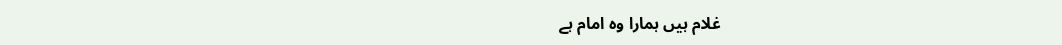غلام ہیں ہمارا وہ امام ہے